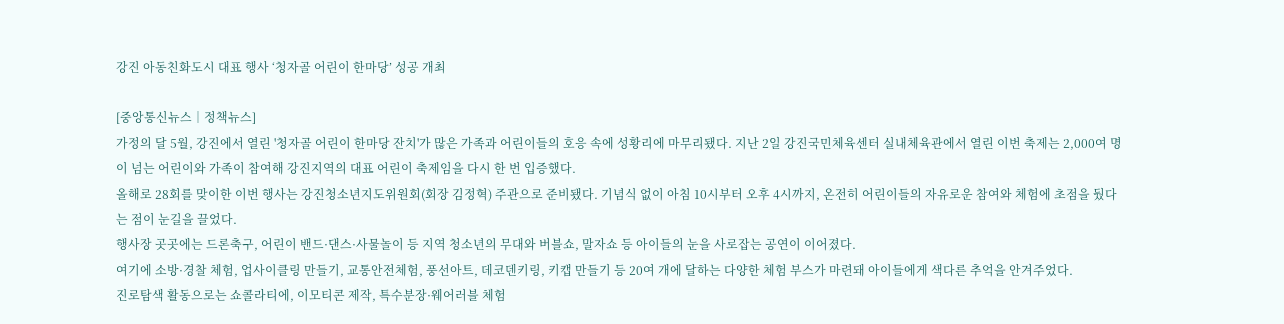강진 아동친화도시 대표 행사 ‘청자골 어린이 한마당’ 성공 개최

[중앙통신뉴스│정책뉴스]
가정의 달 5월, 강진에서 열린 '청자골 어린이 한마당 잔치'가 많은 가족과 어린이들의 호응 속에 성황리에 마무리됐다. 지난 2일 강진국민체육센터 실내체육관에서 열린 이번 축제는 2,000여 명이 넘는 어린이와 가족이 참여해 강진지역의 대표 어린이 축제임을 다시 한 번 입증했다.
올해로 28회를 맞이한 이번 행사는 강진청소년지도위원회(회장 김정혁) 주관으로 준비됐다. 기념식 없이 아침 10시부터 오후 4시까지, 온전히 어린이들의 자유로운 참여와 체험에 초점을 뒀다는 점이 눈길을 끌었다.
행사장 곳곳에는 드론축구, 어린이 밴드·댄스·사물놀이 등 지역 청소년의 무대와 버블쇼, 말자쇼 등 아이들의 눈을 사로잡는 공연이 이어졌다.
여기에 소방·경찰 체험, 업사이클링 만들기, 교통안전체험, 풍선아트, 데코덴키링, 키캡 만들기 등 20여 개에 달하는 다양한 체험 부스가 마련돼 아이들에게 색다른 추억을 안겨주었다.
진로탐색 활동으로는 쇼콜라티에, 이모티콘 제작, 특수분장·웨어러블 체험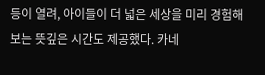등이 열려, 아이들이 더 넓은 세상을 미리 경험해보는 뜻깊은 시간도 제공했다. 카네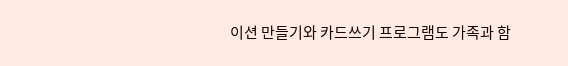이션 만들기와 카드쓰기 프로그램도 가족과 함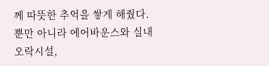께 따뜻한 추억을 쌓게 해줬다.
뿐만 아니라 에어바운스와 실내 오락시설,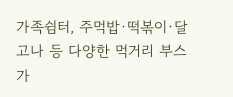가족쉼터, 주먹밥·떡볶이·달고나 등 다양한 먹거리 부스가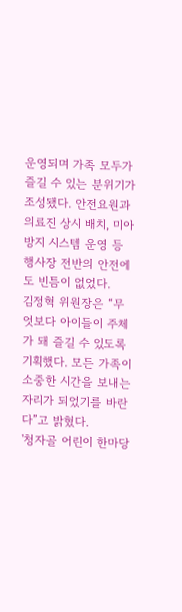운영되며 가족 모두가 즐길 수 있는 분위기가 조성됐다. 안전요원과 의료진 상시 배치, 미아방지 시스템 운영 등 행사장 전반의 안전에도 빈틈이 없었다.
김정혁 위원장은 “무엇보다 아이들이 주체가 돼 즐길 수 있도록 기획했다. 모든 가족이 소중한 시간을 보내는 자리가 되었기를 바란다”고 밝혔다.
'청자골 어린이 한마당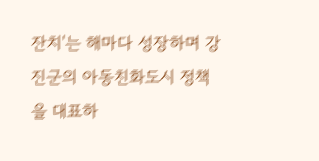잔치'는 해마다 성장하며 강진군의 아동친화도시 정책을 대표하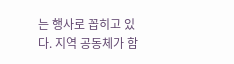는 행사로 꼽히고 있다. 지역 공동체가 함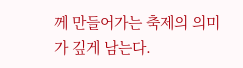께 만들어가는 축제의 의미가 깊게 남는다.